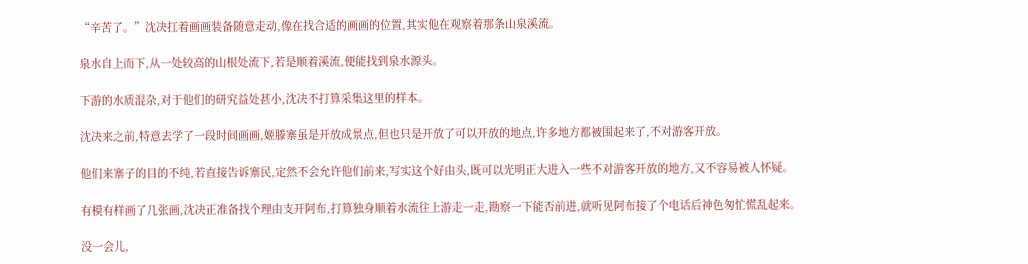“辛苦了。”沈决扛着画画装备随意走动,像在找合适的画画的位置,其实他在观察着那条山泉溪流。

泉水自上而下,从一处较高的山根处流下,若是顺着溪流,便能找到泉水源头。

下游的水质混杂,对于他们的研究益处甚小,沈决不打算采集这里的样本。

沈决来之前,特意去学了一段时间画画,姬滕寨虽是开放成景点,但也只是开放了可以开放的地点,许多地方都被围起来了,不对游客开放。

他们来寨子的目的不纯,若直接告诉寨民,定然不会允许他们前来,写实这个好由头,既可以光明正大进入一些不对游客开放的地方,又不容易被人怀疑。

有模有样画了几张画,沈决正准备找个理由支开阿布,打算独身顺着水流往上游走一走,勘察一下能否前进,就听见阿布接了个电话后神色匆忙慌乱起来。

没一会儿,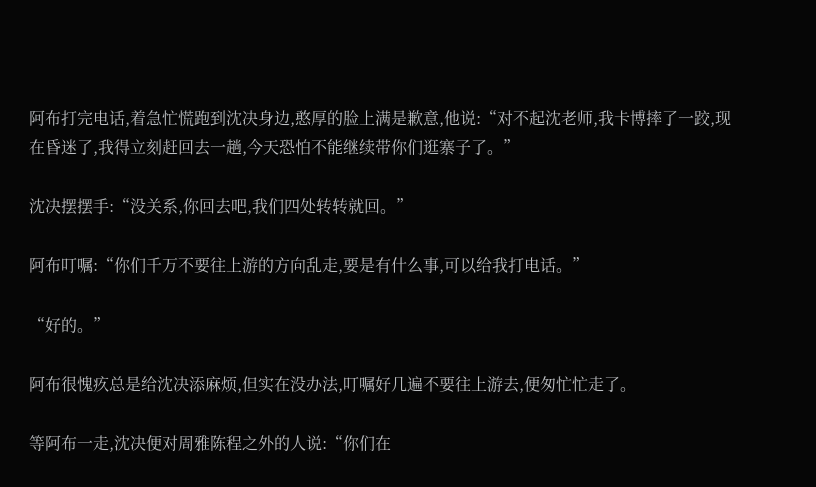阿布打完电话,着急忙慌跑到沈决身边,憨厚的脸上满是歉意,他说:“对不起沈老师,我卡博摔了一跤,现在昏迷了,我得立刻赶回去一趟,今天恐怕不能继续带你们逛寨子了。”

沈决摆摆手:“没关系,你回去吧,我们四处转转就回。”

阿布叮嘱:“你们千万不要往上游的方向乱走,要是有什么事,可以给我打电话。”

“好的。”

阿布很愧疚总是给沈决添麻烦,但实在没办法,叮嘱好几遍不要往上游去,便匆忙忙走了。

等阿布一走,沈决便对周雅陈程之外的人说:“你们在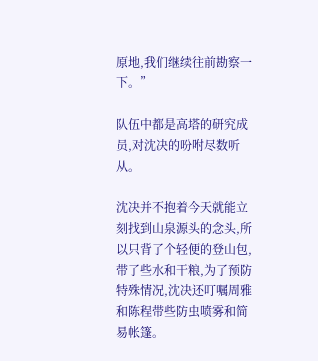原地,我们继续往前勘察一下。”

队伍中都是高塔的研究成员,对沈决的吩咐尽数听从。

沈决并不抱着今天就能立刻找到山泉源头的念头,所以只背了个轻便的登山包,带了些水和干粮,为了预防特殊情况,沈决还叮嘱周雅和陈程带些防虫喷雾和简易帐篷。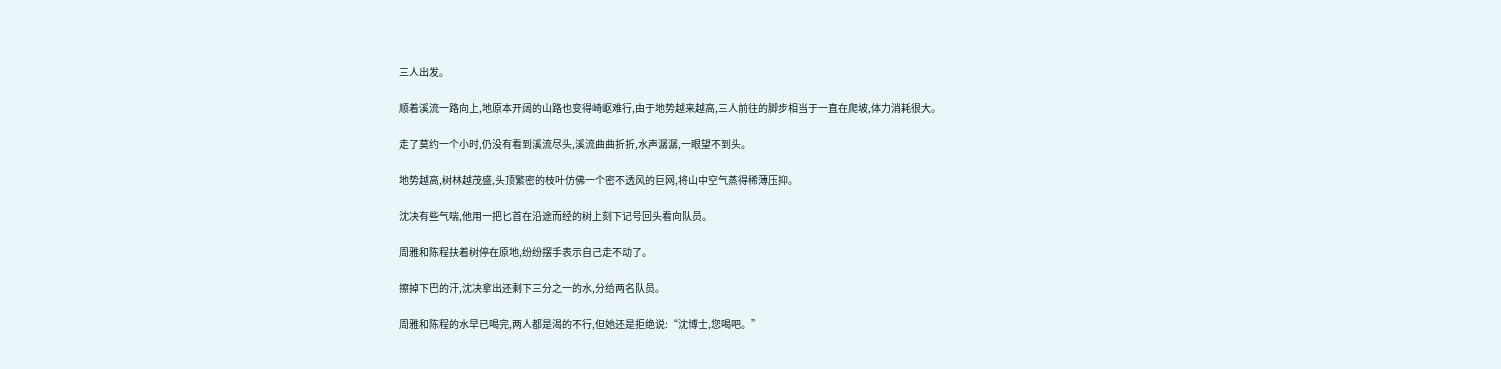三人出发。

顺着溪流一路向上,地原本开阔的山路也变得崎岖难行,由于地势越来越高,三人前往的脚步相当于一直在爬坡,体力消耗很大。

走了莫约一个小时,仍没有看到溪流尽头,溪流曲曲折折,水声潺潺,一眼望不到头。

地势越高,树林越茂盛,头顶繁密的枝叶仿佛一个密不透风的巨网,将山中空气蒸得稀薄压抑。

沈决有些气喘,他用一把匕首在沿途而经的树上刻下记号回头看向队员。

周雅和陈程扶着树停在原地,纷纷摆手表示自己走不动了。

擦掉下巴的汗,沈决拿出还剩下三分之一的水,分给两名队员。

周雅和陈程的水早已喝完,两人都是渴的不行,但她还是拒绝说:“沈博士,您喝吧。”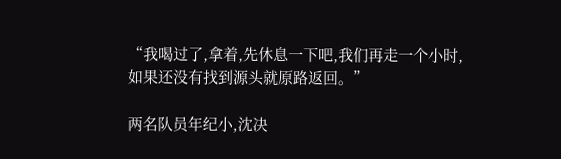“我喝过了,拿着,先休息一下吧,我们再走一个小时,如果还没有找到源头就原路返回。”

两名队员年纪小,沈决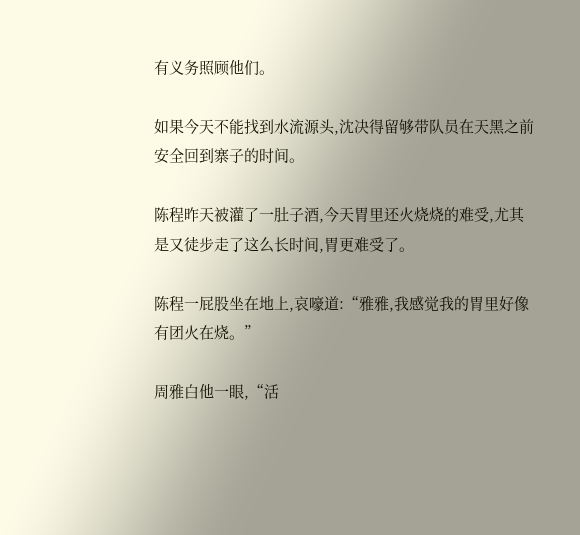有义务照顾他们。

如果今天不能找到水流源头,沈决得留够带队员在天黑之前安全回到寨子的时间。

陈程昨天被灌了一肚子酒,今天胃里还火烧烧的难受,尤其是又徒步走了这么长时间,胃更难受了。

陈程一屁股坐在地上,哀嚎道:“雅雅,我感觉我的胃里好像有团火在烧。”

周雅白他一眼,“活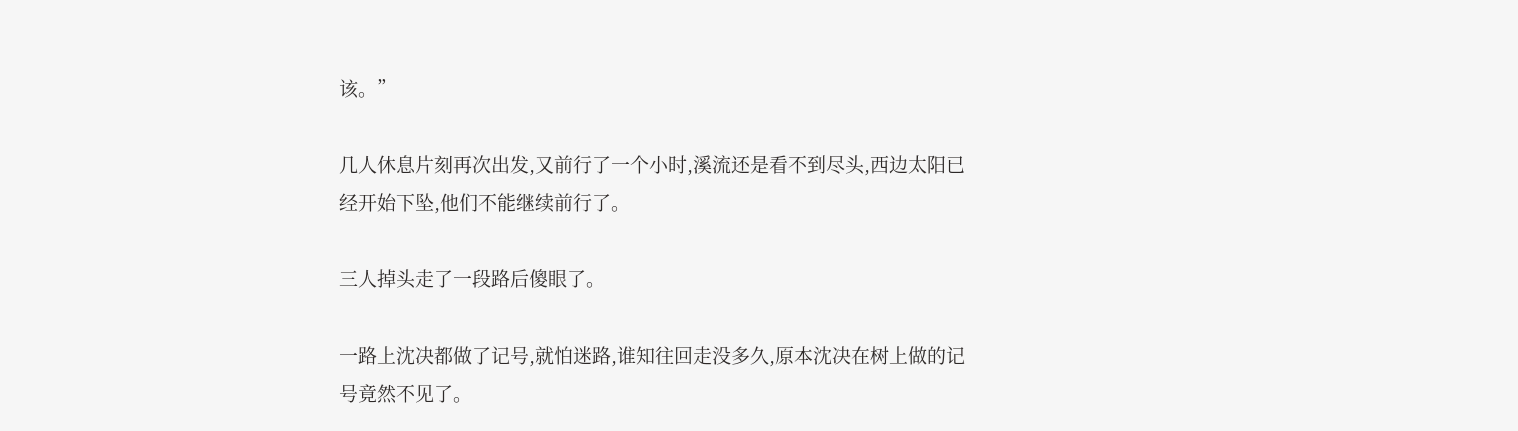该。”

几人休息片刻再次出发,又前行了一个小时,溪流还是看不到尽头,西边太阳已经开始下坠,他们不能继续前行了。

三人掉头走了一段路后傻眼了。

一路上沈决都做了记号,就怕迷路,谁知往回走没多久,原本沈决在树上做的记号竟然不见了。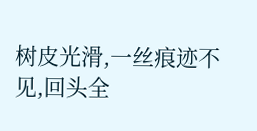树皮光滑,一丝痕迹不见,回头全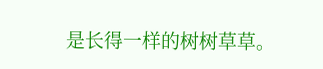是长得一样的树树草草。